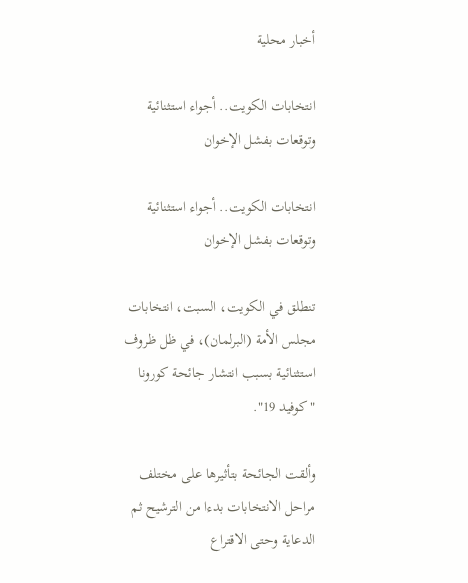أخبار محلية

انتخابات الكويت.. أجواء استثنائية وتوقعات بفشل الإخوان

انتخابات الكويت.. أجواء استثنائية وتوقعات بفشل الإخوان

تنطلق في الكويت، السبت، انتخابات مجلس الأمة (البرلمان)، في ظل ظروف استثنائية بسبب انتشار جائحة كورونا "كوفيد 19".

وألقت الجائحة بتأثيرها على مختلف مراحل الانتخابات بدءا من الترشيح ثم الدعاية وحتى الاقتراع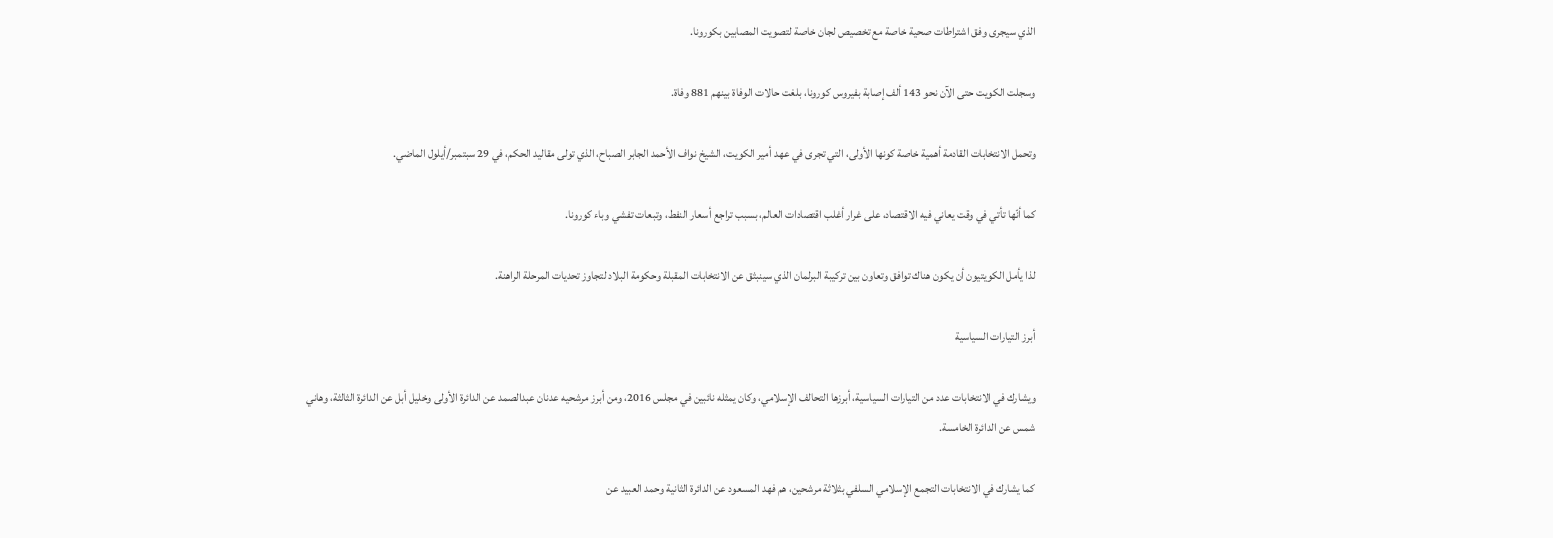الذي سيجرى وفق اشتراطات صحية خاصة مع تخصيص لجان خاصة لتصويت المصابين بكورونا.

وسجلت الكويت حتى الآن نحو 143 ألف إصابة بفيروس كورونا، بلغت حالات الوفاة بينهم 881 وفاة.

وتحمل الانتخابات القادمة أهمية خاصة كونها الأولى، التي تجرى في عهد أمير الكويت، الشيخ نواف الأحمد الجابر الصباح، الذي تولى مقاليد الحكم، في 29 سبتمبر/أيلول الماضي.

كما أنّها تأتي في وقت يعاني فيه الاقتصاد، على غرار أغلب اقتصادات العالم، بسبب تراجع أسعار النفط، وتبعات تفشي وباء كورونا.

لذا يأمل الكويتيون أن يكون هناك توافق وتعاون بين تركيبة البرلمان الذي سينبثق عن الانتخابات المقبلة وحكومة البلاد لتجاوز تحديات المرحلة الراهنة.

أبرز التيارات السياسية

ويشارك في الانتخابات عدد من التيارات السياسية، أبرزها التحالف الإسلامي، وكان يمثله نائبين في مجلس 2016، ومن أبرز مرشحيه عدنان عبدالصمد عن الدائرة الأولى وخليل أبل عن الدائرة الثالثة، وهاني شمس عن الدائرة الخامسة.

كما يشارك في الانتخابات التجمع الإسلامي السلفي بثلاثة مرشحين، هم فهد المسعود عن الدائرة الثانية وحمد العبيد عن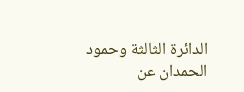الدائرة الثالثة وحمود الحمدان عن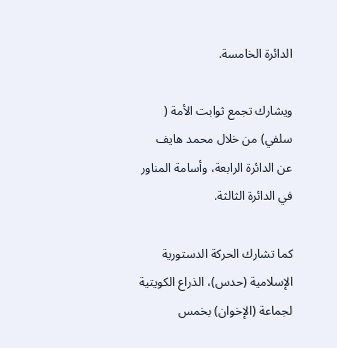الدائرة الخامسة.

ويشارك تجمع ثوابت الأمة ( سلفي) من خلال محمد هايف عن الدائرة الرابعة، وأسامة المناور في الدائرة الثالثة.

كما تشارك الحركة الدستورية الإسلامية (حدس)، الذراع الكويتية لجماعة (الإخوان) بخمس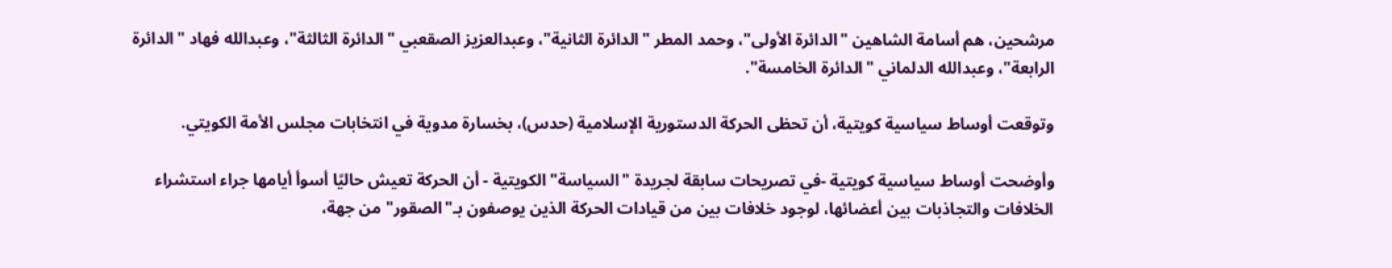مرشحين، هم أسامة الشاهين "الدائرة الأولى"، وحمد المطر "الدائرة الثانية"، وعبدالعزيز الصقعبي "الدائرة الثالثة"، وعبدالله فهاد "الدائرة الرابعة"، وعبدالله الدلماني "الدائرة الخامسة".

وتوقعت أوساط سياسية كويتية، أن تحظى الحركة الدستورية الإسلامية (حدس)، بخسارة مدوية في انتخابات مجلس الأمة الكويتي.

وأوضحت أوساط سياسية كويتية -في تصريحات سابقة لجريدة "السياسة" الكويتية - أن الحركة تعيش حاليًا أسوأ أيامها جراء استشراء الخلافات والتجاذبات بين أعضائها، لوجود خلافات بين من قيادات الحركة الذين يوصفون بـ"الصقور" من جهة،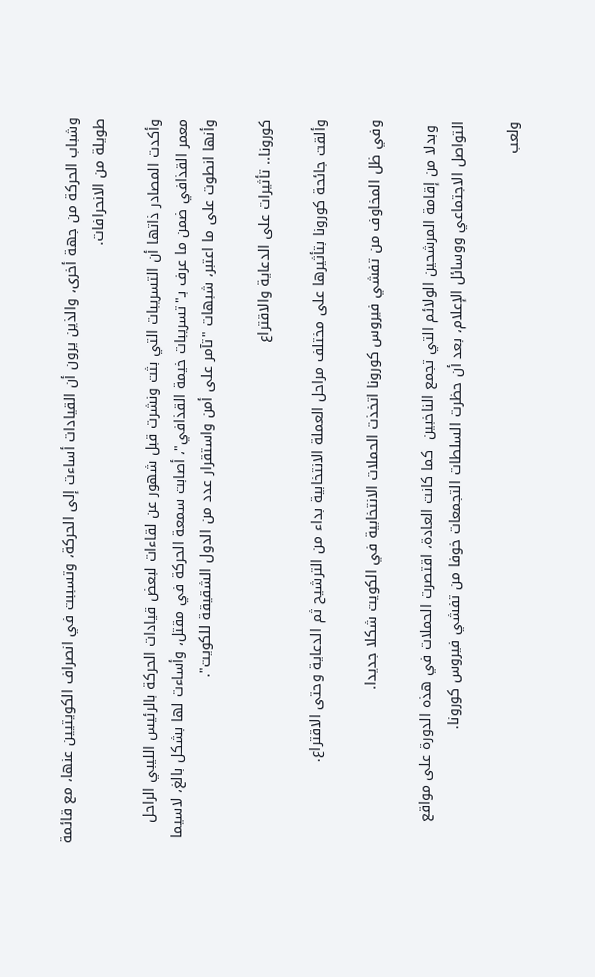وشباب الحركة من جهة أخرى، والذين يرون أن القيادات أساءت إلى الحركة، وتسببت في انصراف الكويتيين عنها، مع قائمة طويلة من الانحرافات.

وأكدت المصادر ذاتها أن التسريبات التي بثت ونشرت قبل شهور عن لقاءات لبعض قيادات الحركة بالرئيس الليبي الراحل معمر القذافي ضمن ما عرف بـ"تسريبات خيمة القذافي"، أصابت سمعة الحركة في مقتل، وأساءت لها بشكل بالغ، لاسيما وأنها انطوت على ما اعتبر، شبهات "تآمر على أمن واستقرار عدد من الدول الشقيقة للكويت".

كورونا.. تأثيرات على الدعاية والاقتراع

وألقت جائحة كورونا بتأثيرها على مختلف مراحل العملة الانتخابية بداء من الترشيح ثم الدعاية وحتى الاقتراع.

وفي ظل المخاوف من تفشي فيروس كورونا اتخذت الحملات الانتخابية في الكويت شكلا جديدا.

 وبدلا من إقامة المرشحين الولائم التي تجمع الناخبين  كما كانت العادة، اقتصرت الحملات في هذه الدورة على مواقع التواصل الاجتماعي ووسائل الإعلام، بعد أن حظرت السلطات التجمعات خوفا من تفشي فيروس كورونا.

ولعب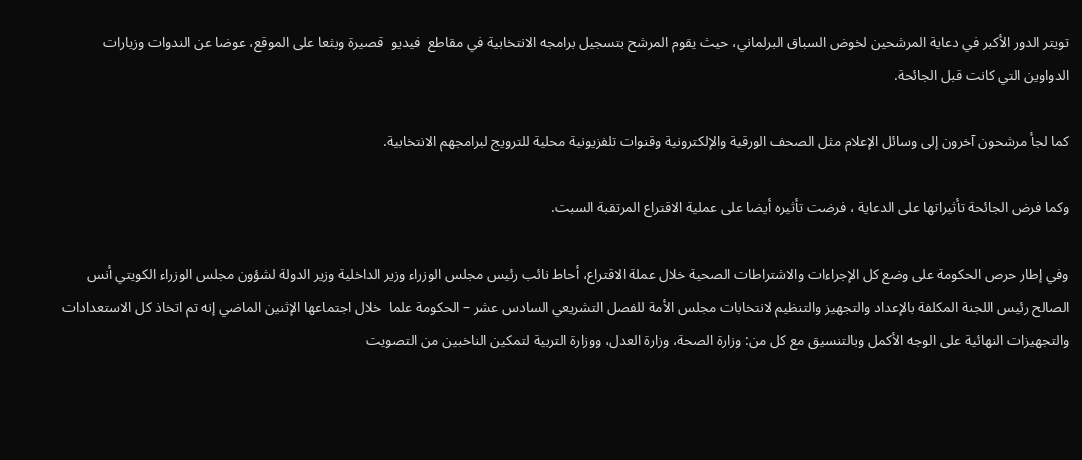تويتر الدور الأكبر في دعاية المرشحين لخوض السباق البرلماني، حيث يقوم المرشح بتسجيل برامجه الانتخابية في مقاطع  فيديو  قصيرة وبثعا على الموقع، عوضا عن الندوات وزيارات الدواوين التي كانت قبل الجائحة.

كما لجأ مرشحون آخرون إلى وسائل الإعلام مثل الصحف الورقية والإلكترونية وقنوات تلفزيونية محلية للترويج لبرامجهم الانتخابية.

وكما فرض الجائحة تأثيراتها على الدعاية ، فرضت تأثيره أيضا على عملية الاقتراع المرتقبة السبت.

وفي إطار حرص الحكومة على وضع كل الإجراءات والاشتراطات الصحية خلال عملة الاقتراع، أحاط نائب رئيس مجلس الوزراء وزير الداخلية وزير الدولة لشؤون مجلس الوزراء الكويتي أنس الصالح رئيس اللجنة المكلفة بالإعداد والتجهيز والتنظيم لانتخابات مجلس الأمة للفصل التشريعي السادس عشر – الحكومة علما  خلال اجتماعها الإثنين الماضي إنه تم اتخاذ كل الاستعدادات والتجهيزات النهائية على الوجه الأكمل وبالتنسيق مع كل من: وزارة الصحة، وزارة العدل، ووزارة التربية لتمكين الناخبين من التصويت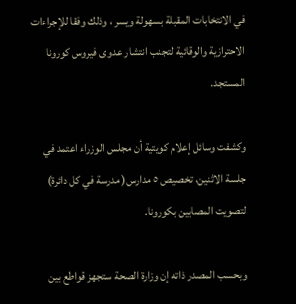في الانتخابات المقبلة بسهولة ويسر ، وذلك وفقا للإجراءات الاحترازية والوقائية لتجنب انتشار عدوى فيروس كورونا المستجد.

وكشفت وسائل إعلام كويتية أن مجلس الوزراء اعتمد في جلسة الاثنين، تخصيص ٥ مدارس( مدرسة في كل دائرة) لتصويت المصابين بكورونا.

وبحسب المصدر ذاته إن وزارة الصحة ستجهز قواطع بين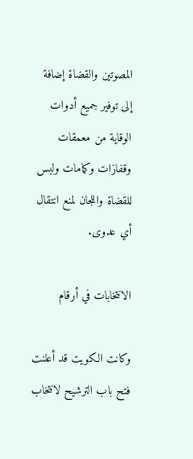المصوتين والقضاة إضافة إلى توفير جميع أدوات الوقاية من معمقات وقفازات وكمامات ولبس للقضاة واللجان لمنع انتقال أي عدوى.

الانتخابات في أرقام

وكانت الكويت قد أعلنت فتح باب الترشيح لانتخاب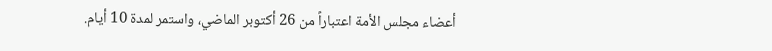أعضاء مجلس الأمة اعتباراً من 26 أكتوبر الماضي، واستمر لمدة 10 أيام.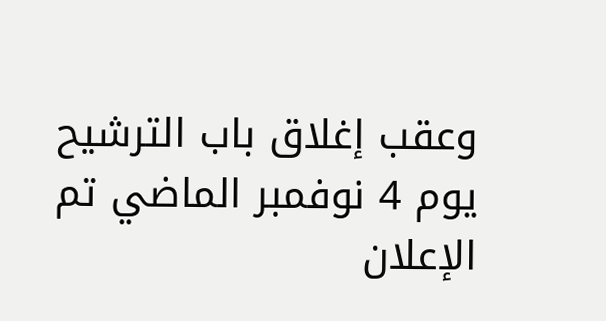وعقب إغلاق باب الترشيح يوم 4 نوفمبر الماضي تم الإعلان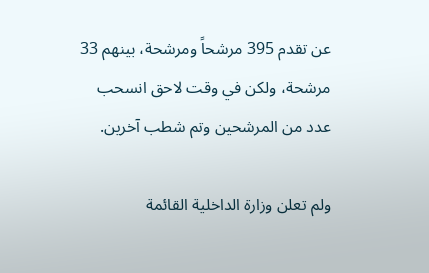عن تقدم 395 مرشحاً ومرشحة، بينهم 33 مرشحة، ولكن في وقت لاحق انسحب عدد من المرشحين وتم شطب آخرين.

ولم تعلن وزارة الداخلية القائمة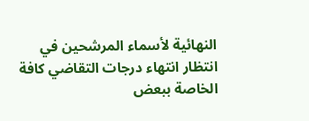النهائية لأسماء المرشحين في انتظار انتهاء درجات التقاضي كافة الخاصة ببعض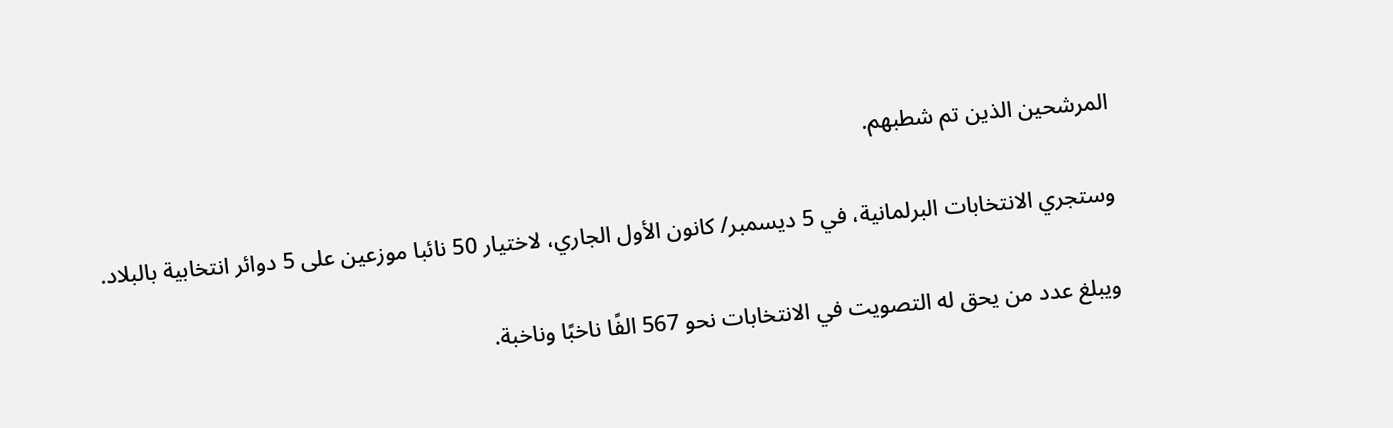المرشحين الذين تم شطبهم.

وستجري الانتخابات البرلمانية، في 5 ديسمبر/ كانون الأول الجاري، لاختيار 50 نائبا موزعين على 5 دوائر انتخابية بالبلاد.

ويبلغ عدد من يحق له التصويت في الانتخابات نحو 567 الفًا ناخبًا وناخبة.